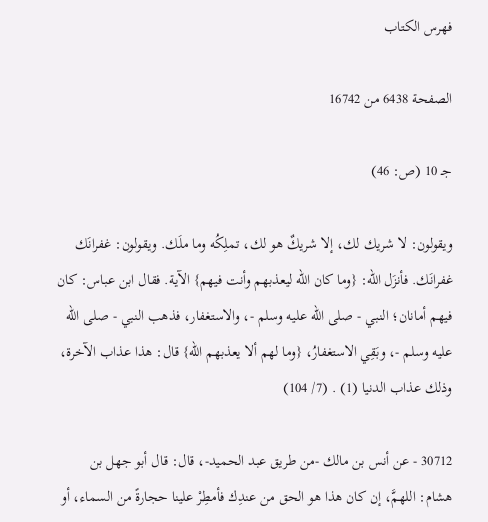فهرس الكتاب

الصفحة 6438 من 16742

جـ 10 (ص: 46)

ويقولون: لا شريك لك، إلا شريكٌ هو لك، تملِكُه وما ملَك. ويقولون: غفرانَك غفرانَك. فأنزَل الله: {وما كان الله ليعذبهم وأنت فيهم} الآية. فقال ابن عباس: كان فيهم أمانان؛ النبي - صلى الله عليه وسلم -، والاستغفار، فذهب النبي - صلى الله عليه وسلم -، وبَقِي الاستغفارُ، {وما لهم ألا يعذبهم الله} قال: هذا عذاب الآخرة، وذلك عذاب الدنيا (1) . (7/ 104)

30712 - عن أنس بن مالك -من طريق عبد الحميد-، قال: قال أبو جهل بن هشام: اللهمَّ، إن كان هذا هو الحق من عندِك فأمطِرْ علينا حجارةً من السماء، أو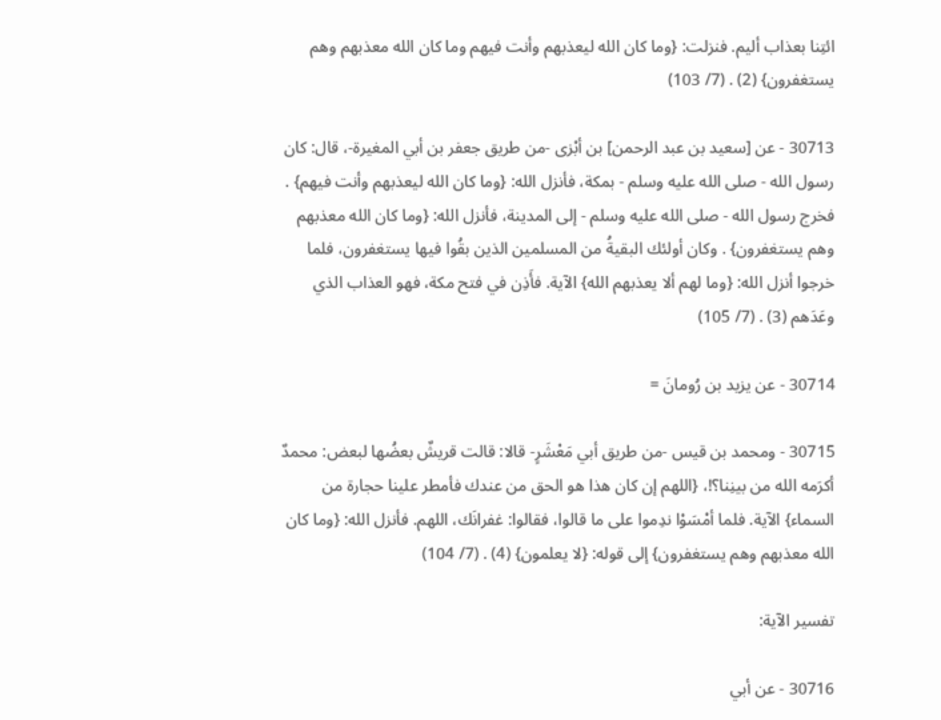ائتِنا بعذاب أليم. فنزلت: {وما كان الله ليعذبهم وأنت فيهم وما كان الله معذبهم وهم يستغفرون} (2) . (7/ 103)

30713 - عن [سعيد بن عبد الرحمن] بن أبْزى -من طريق جعفر بن أبي المغيرة-، قال: كان رسول الله - صلى الله عليه وسلم - بمكة، فأنزل الله: {وما كان الله ليعذبهم وأنت فيهم} . فخرج رسول الله - صلى الله عليه وسلم - إلى المدينة، فأنزل الله: {وما كان الله معذبهم وهم يستغفرون} . وكان أولئك البقيةُ من المسلمين الذين بقُوا فيها يستغفرون، فلما خرجوا أنزل الله: {وما لهم ألا يعذبهم الله} الآية. فأَذِن في فتح مكة، فهو العذاب الذي وعَدَهم (3) . (7/ 105)

30714 - عن يزيد بن رُومانَ =

30715 - ومحمد بن قيس -من طريق أبي مَعْشَرٍ- قالا: قالت قريشٌ بعضُها لبعض: محمدٌ أكرَمه الله من بينِنا؟!، {اللهم إن كان هذا هو الحق من عندك فأمطر علينا حجارة من السماء} الآية. فلما أمْسَوْا ندِموا على ما قالوا، فقالوا: غفرانَك، اللهم. فأنزل الله: {وما كان الله معذبهم وهم يستغفرون} إلى قوله: {لا يعلمون} (4) . (7/ 104)

تفسير الآية:

30716 - عن أبي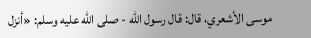موسى الأشعري، قال: قال رسول الله - صلى الله عليه وسلم: «أنزل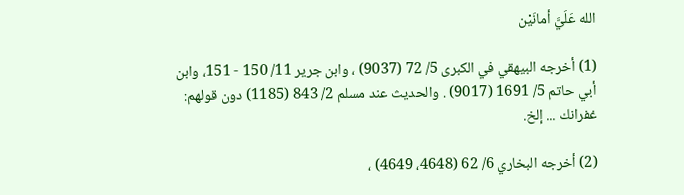الله عَلَيَّ أمانَيْن

(1) أخرجه البيهقي في الكبرى 5/ 72 (9037) ، وابن جرير 11/ 150 - 151، وابن أبي حاتم 5/ 1691 (9017) . والحديث عند مسلم 2/ 843 (1185) دون قولهم: غفرانك ... إلخ.

(2) أخرجه البخاري 6/ 62 (4648، 4649) ،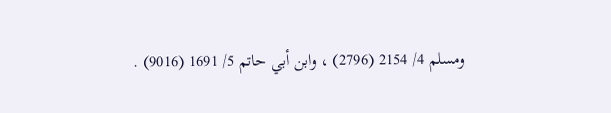ومسلم 4/ 2154 (2796) ، وابن أبي حاتم 5/ 1691 (9016) .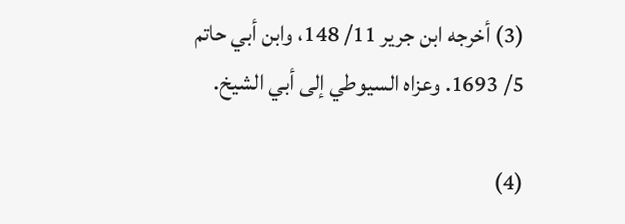(3) أخرجه ابن جرير 11/ 148، وابن أبي حاتم 5/ 1693. وعزاه السيوطي إلى أبي الشيخ.

(4)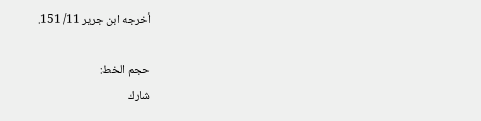أخرجه ابن جرير 11/ 151.

حجم الخط:
شارك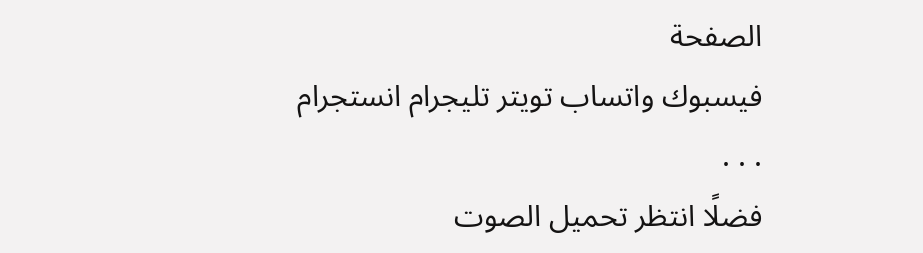الصفحة
فيسبوك واتساب تويتر تليجرام انستجرام
. . .
فضلًا انتظر تحميل الصوت